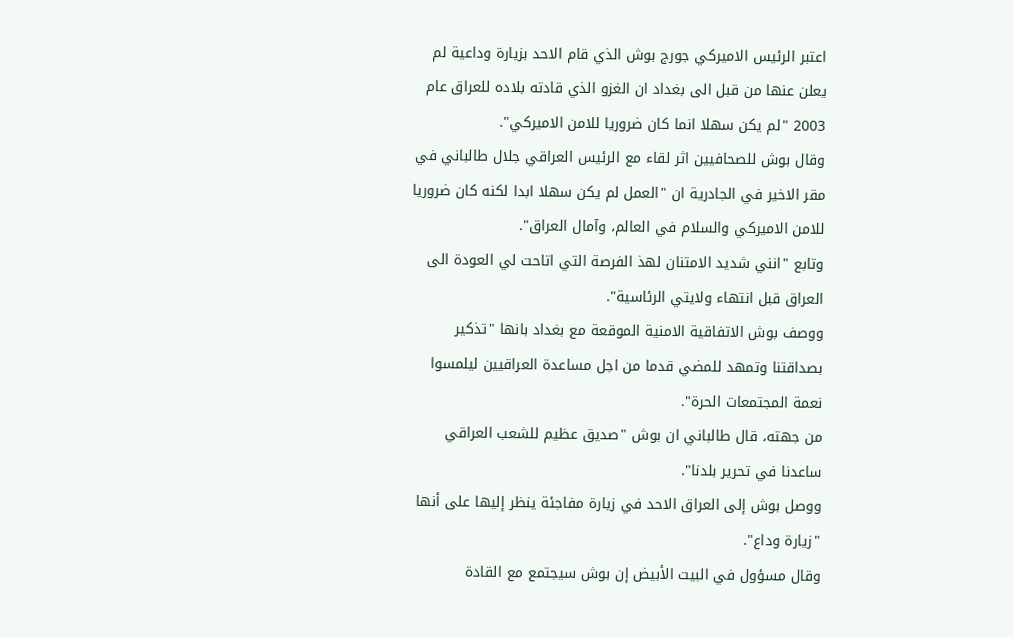اعتبر الرئيس الاميركي جورج بوش الذي قام الاحد بزيارة وداعية لم يعلن عنها من قبل الى بغداد ان الغزو الذي قادته بلاده للعراق عام 2003 "لم يكن سهلا انما كان ضروريا للامن الاميركي".
وقال بوش للصحافيين اثر لقاء مع الرئيس العراقي جلال طالباني في مقر الاخير في الجادرية ان "العمل لم يكن سهلا ابدا لكنه كان ضروريا للامن الاميركي والسلام في العالم، وآمال العراق".
وتابع "انني شديد الامتنان لهذ الفرصة التي اتاحت لي العودة الى العراق قبل انتهاء ولايتي الرئاسية".
ووصف بوش الاتفاقية الامنية الموقعة مع بغداد بانها "تذكير بصداقتنا وتمهد للمضي قدما من اجل مساعدة العراقيين ليلمسوا نعمة المجتمعات الحرة".
من جهته، قال طالباني ان بوش "صديق عظيم للشعب العراقي ساعدنا في تحرير بلدنا".
ووصل بوش إلى العراق الاحد في زيارة مفاجئة ينظر إليها على أنها "زيارة وداع".
وقال مسؤول في البيت الأبيض إن بوش سيجتمع مع القادة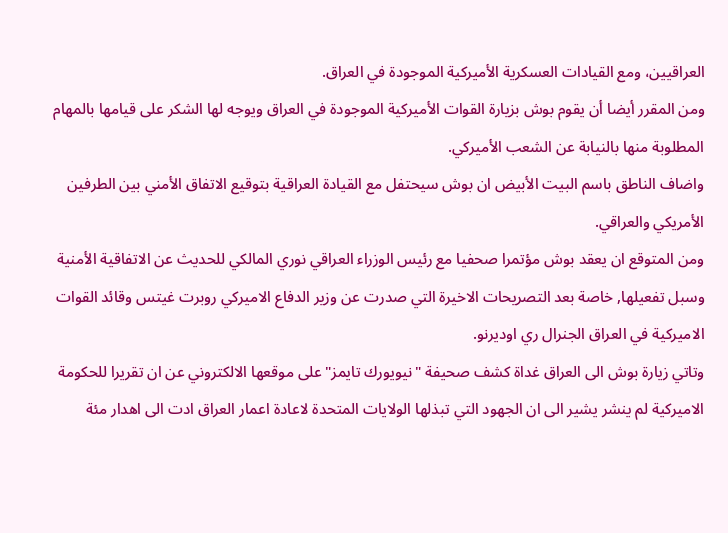العراقيين، ومع القيادات العسكرية الأميركية الموجودة في العراق.
ومن المقرر أيضا أن يقوم بوش بزيارة القوات الأميركية الموجودة في العراق ويوجه لها الشكر على قيامها بالمهام المطلوبة منها بالنيابة عن الشعب الأميركي.
واضاف الناطق باسم البيت الأبيض ان بوش سيحتفل مع القيادة العراقية بتوقيع الاتفاق الأمني بين الطرفين الأمريكي والعراقي.
ومن المتوقع ان يعقد بوش مؤتمرا صحفيا مع رئيس الوزراء العراقي نوري المالكي للحديث عن الاتفاقية الأمنية وسبل تفعيلها, خاصة بعد التصريحات الاخيرة التي صدرت عن وزير الدفاع الاميركي روبرت غيتس وقائد القوات الاميركية في العراق الجنرال ري اوديرنو.
وتاتي زيارة بوش الى العراق غداة كشف صحيفة "نيويورك تايمز" على موقعها الالكتروني عن ان تقريرا للحكومة الاميركية لم ينشر يشير الى ان الجهود التي تبذلها الولايات المتحدة لاعادة اعمار العراق ادت الى اهدار مئة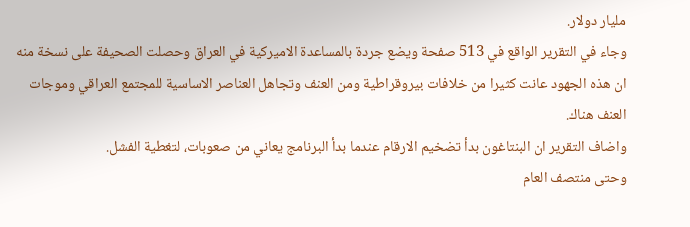مليار دولار.
وجاء في التقرير الواقع في 513 صفحة ويضع جردة بالمساعدة الاميركية في العراق وحصلت الصحيفة على نسخة منه ان هذه الجهود عانت كثيرا من خلافات بيروقراطية ومن العنف وتجاهل العناصر الاساسية للمجتمع العراقي وموجات العنف هناك.
واضاف التقرير ان البنتاغون بدأ تضخيم الارقام عندما بدأ البرنامج يعاني من صعوبات، لتغطية الفشل.
وحتى منتصف العام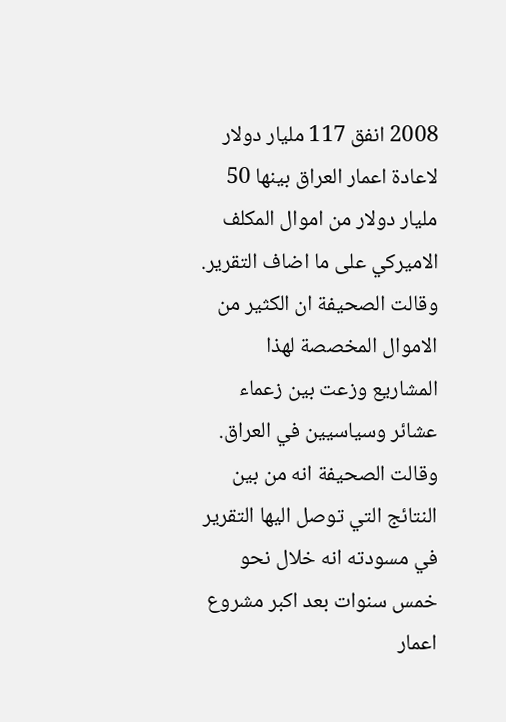2008 انفق 117 مليار دولار لاعادة اعمار العراق بينها 50 مليار دولار من اموال المكلف الاميركي على ما اضاف التقرير.
وقالت الصحيفة ان الكثير من الاموال المخصصة لهذا المشاريع وزعت بين زعماء عشائر وسياسيين في العراق.
وقالت الصحيفة انه من بين النتائج التي توصل اليها التقرير في مسودته انه خلال نحو خمس سنوات بعد اكبر مشروع اعمار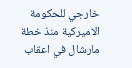خارجي للحكومة الاميركية منذ خطة مارشال في اعقاب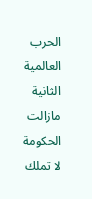الحرب العالمية الثانية مازالت الحكومة لا تملك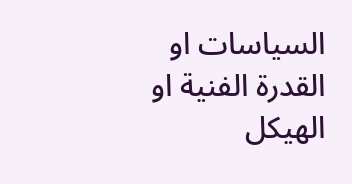السياسات او القدرة الفنية او الهيكل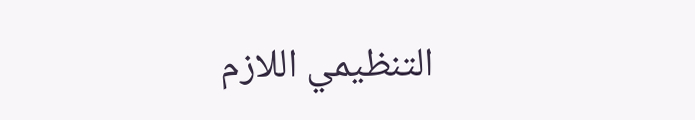التنظيمي اللازم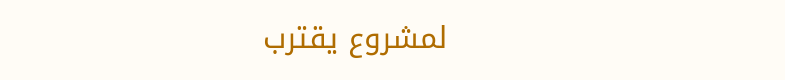لمشروع يقترب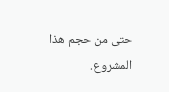حتى من حجم هذا المشروع.